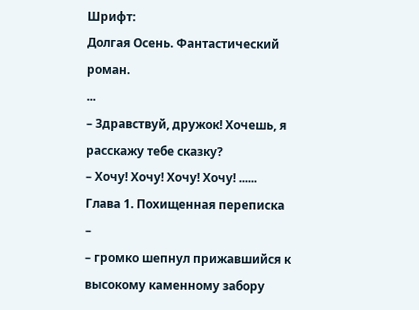Шрифт:
Долгая Осень. Фантастический роман.
...
– Здравствуй, дружок! Хочешь, я расскажу тебе сказку?
– Хочу! Хочу! Хочу! Хочу! ......
Глава 1. Похищенная переписка
–
– громко шепнул прижавшийся к высокому каменному забору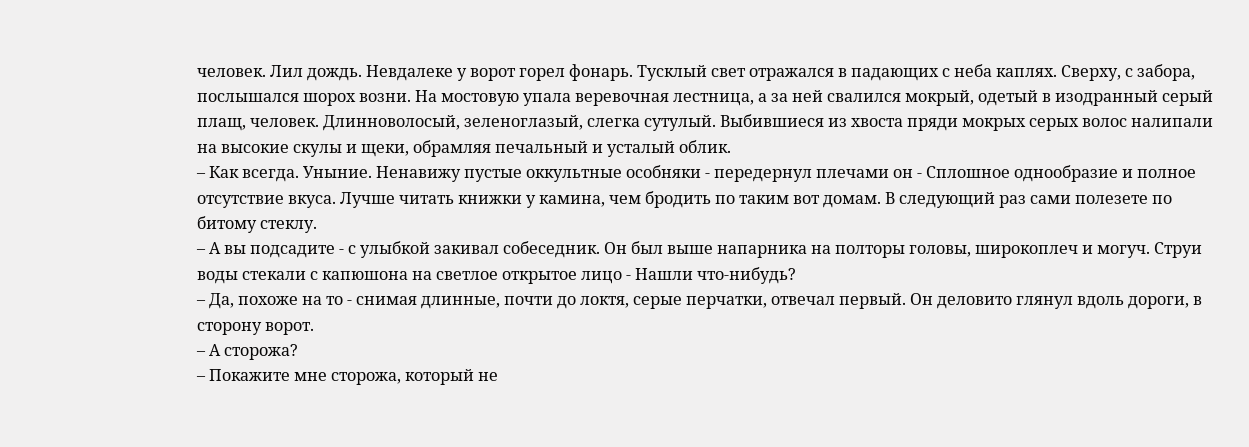человек. Лил дождь. Невдалеке у ворот горел фонарь. Тусклый свет отражался в падающих с неба каплях. Сверху, с забора, послышался шорох возни. На мостовую упала веревочная лестница, а за ней свалился мокрый, одетый в изодранный серый плащ, человек. Длинноволосый, зеленоглазый, слегка сутулый. Выбившиеся из хвоста пряди мокрых серых волос налипали на высокие скулы и щеки, обрамляя печальный и усталый облик.
– Как всегда. Уныние. Ненавижу пустые оккультные особняки - передернул плечами он - Сплошное однообразие и полное отсутствие вкуса. Лучше читать книжки у камина, чем бродить по таким вот домам. В следующий раз сами полезете по битому стеклу.
– А вы подсадите - с улыбкой закивал собеседник. Он был выше напарника на полторы головы, широкоплеч и могуч. Струи воды стекали с капюшона на светлое открытое лицо - Нашли что-нибудь?
– Да, похоже на то - снимая длинные, почти до локтя, серые перчатки, отвечал первый. Он деловито глянул вдоль дороги, в сторону ворот.
– А сторожа?
– Покажите мне сторожа, который не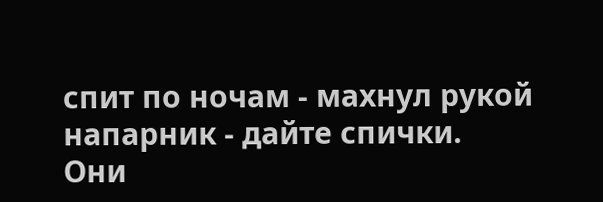спит по ночам - махнул рукой напарник - дайте спички.
Они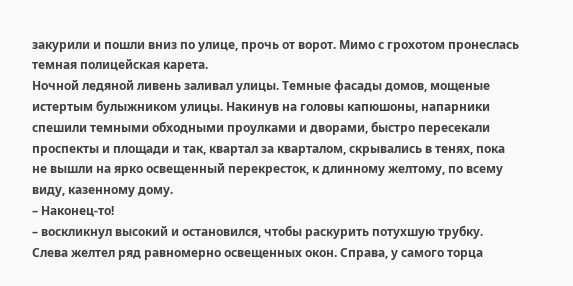закурили и пошли вниз по улице, прочь от ворот. Мимо с грохотом пронеслась темная полицейская карета.
Ночной ледяной ливень заливал улицы. Темные фасады домов, мощеные истертым булыжником улицы. Накинув на головы капюшоны, напарники спешили темными обходными проулками и дворами, быстро пересекали проспекты и площади и так, квартал за кварталом, скрывались в тенях, пока не вышли на ярко освещенный перекресток, к длинному желтому, по всему виду, казенному дому.
– Наконец-то!
– воскликнул высокий и остановился, чтобы раскурить потухшую трубку.
Слева желтел ряд равномерно освещенных окон. Справа, у самого торца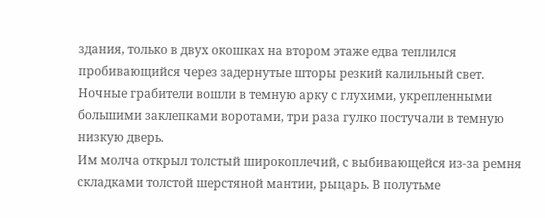здания, только в двух окошках на втором этаже едва теплился пробивающийся через задернутые шторы резкий калильный свет. Ночные грабители вошли в темную арку с глухими, укрепленными большими заклепками воротами, три раза гулко постучали в темную низкую дверь.
Им молча открыл толстый широкоплечий, с выбивающейся из-за ремня складками толстой шерстяной мантии, рыцарь. В полутьме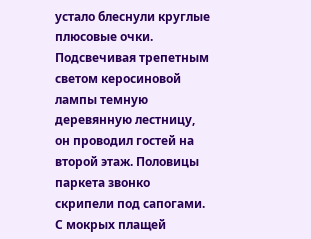устало блеснули круглые плюсовые очки. Подсвечивая трепетным светом керосиновой лампы темную деревянную лестницу, он проводил гостей на второй этаж. Половицы паркета звонко скрипели под сапогами. С мокрых плащей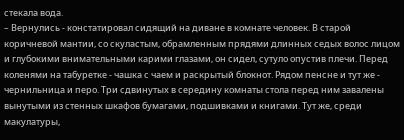стекала вода.
– Вернулись - констатировал сидящий на диване в комнате человек. В старой коричневой мантии, со скуластым, обрамленным прядями длинных седых волос лицом и глубокими внимательными карими глазами, он сидел, сутуло опустив плечи. Перед коленями на табуретке - чашка с чаем и раскрытый блокнот. Рядом пенсне и тут же - чернильница и перо. Три сдвинутых в середину комнаты стола перед ним завалены вынутыми из стенных шкафов бумагами, подшивками и книгами. Тут же, среди макулатуры,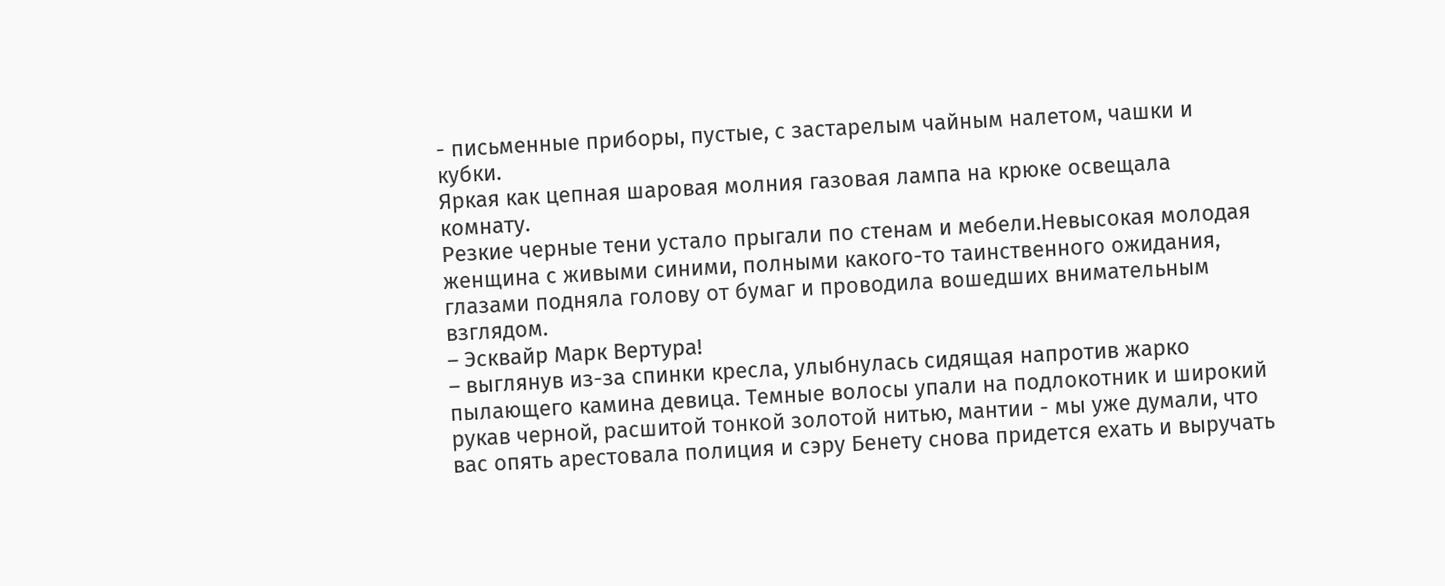- письменные приборы, пустые, с застарелым чайным налетом, чашки и кубки.
Яркая как цепная шаровая молния газовая лампа на крюке освещала комнату.
Резкие черные тени устало прыгали по стенам и мебели.Невысокая молодая женщина с живыми синими, полными какого-то таинственного ожидания, глазами подняла голову от бумаг и проводила вошедших внимательным взглядом.
– Эсквайр Марк Вертура!
– выглянув из-за спинки кресла, улыбнулась сидящая напротив жарко пылающего камина девица. Темные волосы упали на подлокотник и широкий рукав черной, расшитой тонкой золотой нитью, мантии - мы уже думали, что вас опять арестовала полиция и сэру Бенету снова придется ехать и выручать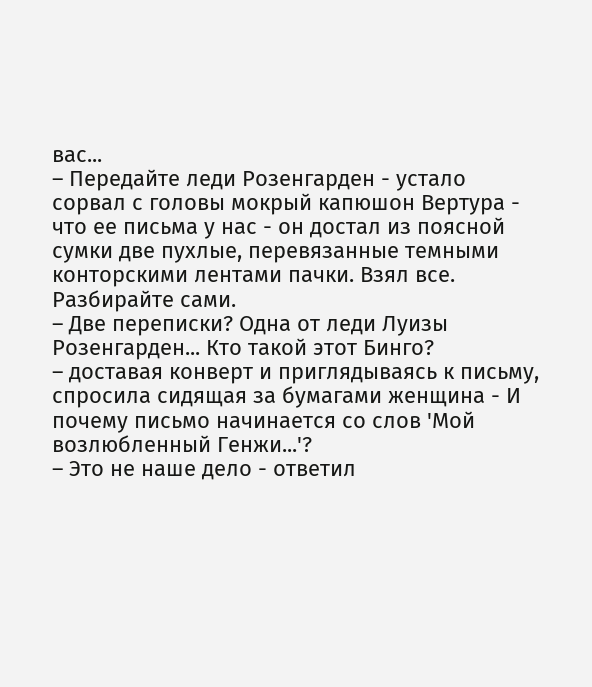вас...
– Передайте леди Розенгарден - устало сорвал с головы мокрый капюшон Вертура - что ее письма у нас - он достал из поясной сумки две пухлые, перевязанные темными конторскими лентами пачки. Взял все. Разбирайте сами.
– Две переписки? Одна от леди Луизы Розенгарден... Кто такой этот Бинго?
– доставая конверт и приглядываясь к письму, спросила сидящая за бумагами женщина - И почему письмо начинается со слов 'Мой возлюбленный Генжи...'?
– Это не наше дело - ответил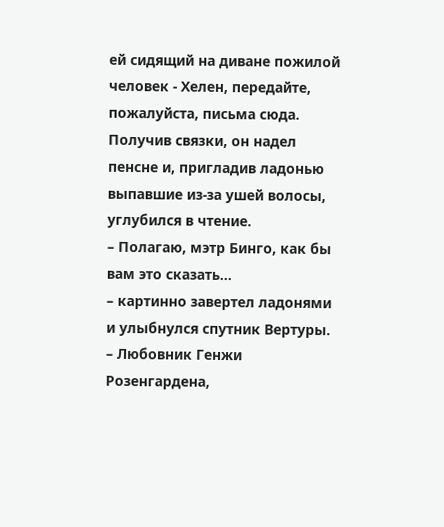ей сидящий на диване пожилой человек - Хелен, передайте, пожалуйста, письма сюда.
Получив связки, он надел пенсне и, пригладив ладонью выпавшие из-за ушей волосы, углубился в чтение.
– Полагаю, мэтр Бинго, как бы вам это сказать...
– картинно завертел ладонями и улыбнулся спутник Вертуры.
– Любовник Генжи Розенгардена,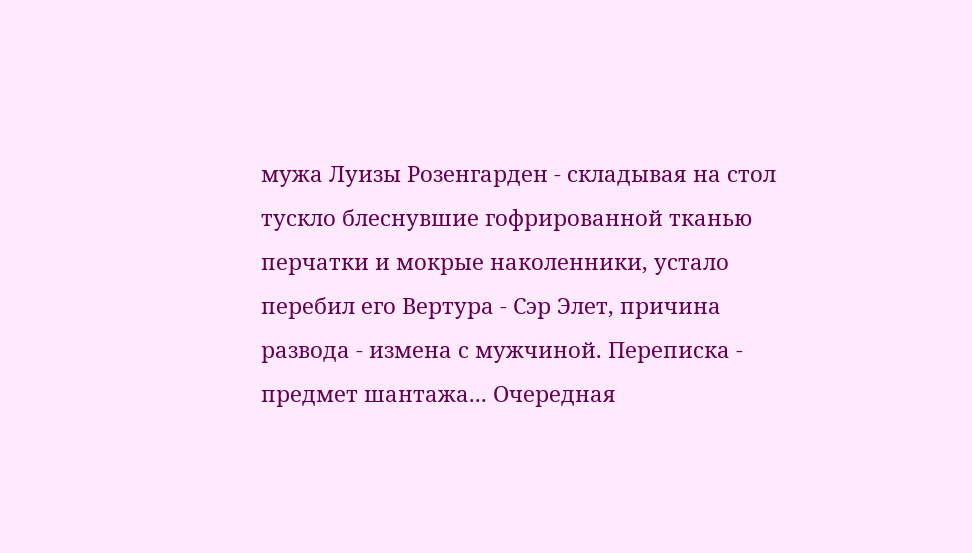мужа Луизы Розенгарден - складывая на стол тускло блеснувшие гофрированной тканью перчатки и мокрые наколенники, устало перебил его Вертура - Сэр Элет, причина развода - измена с мужчиной. Переписка - предмет шантажа... Очередная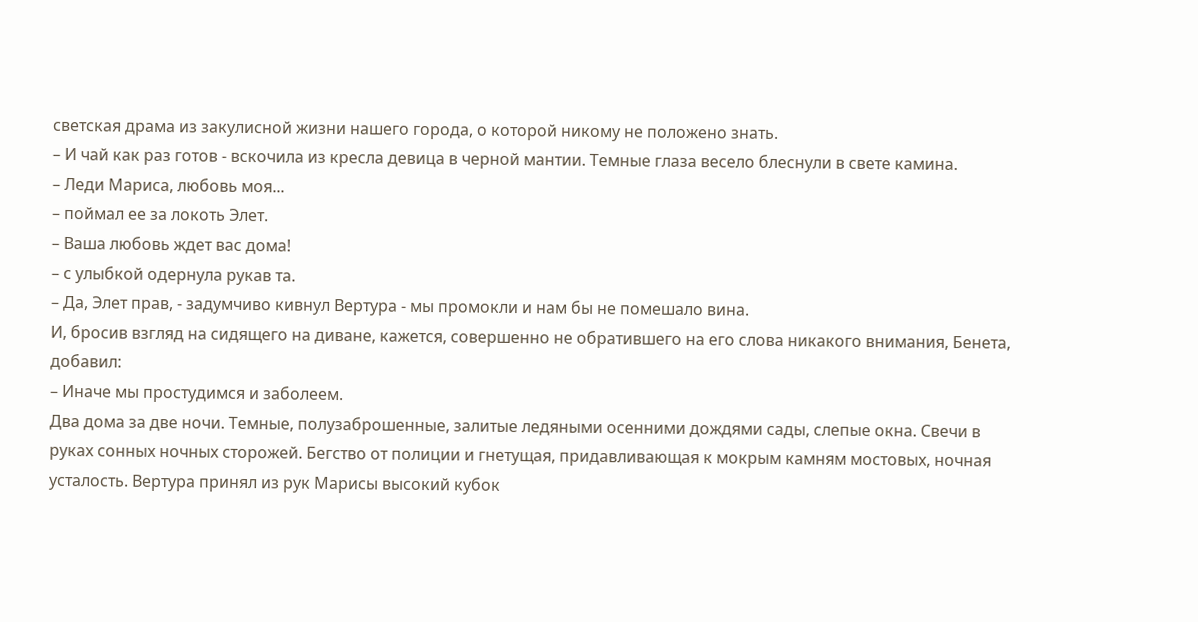светская драма из закулисной жизни нашего города, о которой никому не положено знать.
– И чай как раз готов - вскочила из кресла девица в черной мантии. Темные глаза весело блеснули в свете камина.
– Леди Мариса, любовь моя...
– поймал ее за локоть Элет.
– Ваша любовь ждет вас дома!
– с улыбкой одернула рукав та.
– Да, Элет прав, - задумчиво кивнул Вертура - мы промокли и нам бы не помешало вина.
И, бросив взгляд на сидящего на диване, кажется, совершенно не обратившего на его слова никакого внимания, Бенета, добавил:
– Иначе мы простудимся и заболеем.
Два дома за две ночи. Темные, полузаброшенные, залитые ледяными осенними дождями сады, слепые окна. Свечи в руках сонных ночных сторожей. Бегство от полиции и гнетущая, придавливающая к мокрым камням мостовых, ночная усталость. Вертура принял из рук Марисы высокий кубок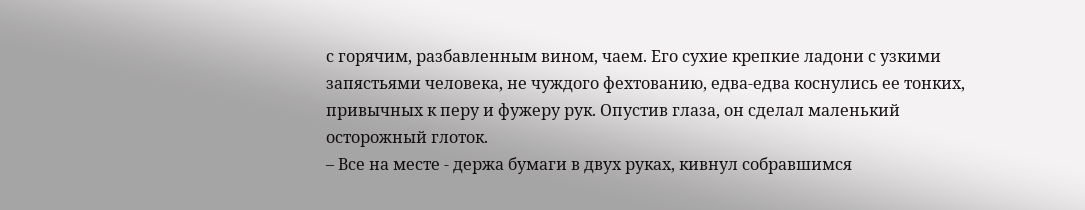с горячим, разбавленным вином, чаем. Его сухие крепкие ладони с узкими запястьями человека, не чуждого фехтованию, едва-едва коснулись ее тонких, привычных к перу и фужеру рук. Опустив глаза, он сделал маленький осторожный глоток.
– Все на месте - держа бумаги в двух руках, кивнул собравшимся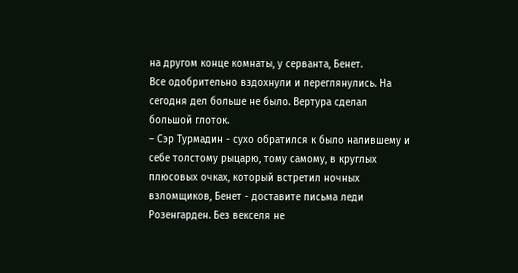на другом конце комнаты, у серванта, Бенет.
Все одобрительно вздохнули и переглянулись. На сегодня дел больше не было. Вертура сделал большой глоток.
– Сэр Турмадин - сухо обратился к было налившему и себе толстому рыцарю, тому самому, в круглых плюсовых очках, который встретил ночных взломщиков, Бенет - доставите письма леди Розенгарден. Без векселя не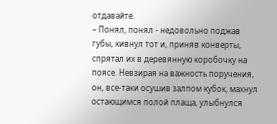отдавайте.
– Понял, понял - недовольно поджав губы, кивнул тот и, приняв конверты, спрятал их в деревянную коробочку на поясе. Невзирая на важность поручения, он, все-таки осушив залпом кубок, махнул остающимся полой плаща, улыбнулся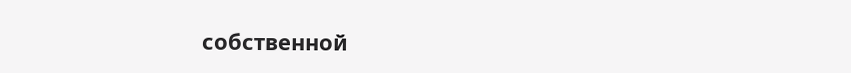собственной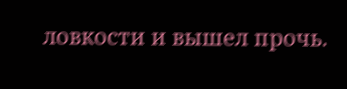ловкости и вышел прочь.